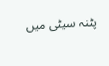پٹنہ سیٹی میں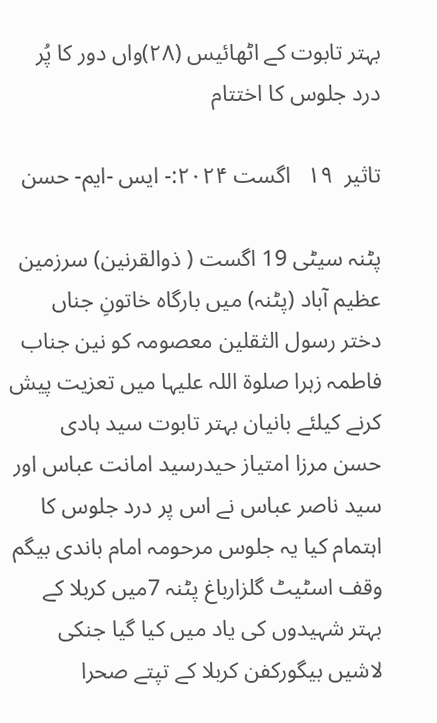بہتر تابوت کے اٹھائیس (۲۸)واں دور کا پُر درد جلوس کا اختتام

تاثیر  ۱۹   اگست ۲۰۲۴:- ایس -ایم- حسن

پٹنہ سیٹی 19 اگست ( ذوالقرنین) سرزمین عظیم آباد (پٹنہ) میں بارگاہ خاتونِ جناں دختر رسول الثقلین معصومہ کو نین جناب فاطمہ زہرا صلوۃ اللہ علیہا میں تعزیت پیش کرنے کیلئے بانیان بہتر تابوت سید ہادی حسن مرزا امتیاز حیدرسید امانت عباس اور سید ناصر عباس نے اس پر درد جلوس کا اہتمام کیا یہ جلوس مرحومہ امام باندی بیگم وقف اسٹیٹ گلزارباغ پٹنہ 7میں کربلا کے بہتر شہیدوں کی یاد میں کیا گیا جنکی لاشیں بیگورکفن کربلا کے تپتے صحرا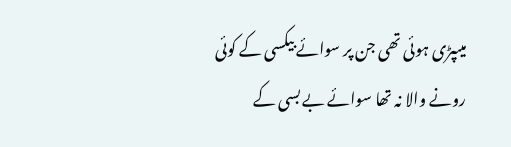میںپڑی ہوئی تھی جن پر سوائے بیکسی کے کوئی رونے والا نہ تھا سوائے بے بسی کے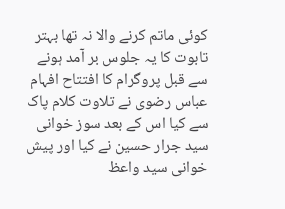کوئی ماتم کرنے والا نہ تھا بہتر تابوت کا یہ جلوس بر آمد ہونے سے قبل پروگرام کا افتتاح افہام عباس رضوی نے تلاوت کلام پاک سے کیا اس کے بعد سوز خوانی سید جرار حسین نے کیا اور پیش خوانی سید واعظ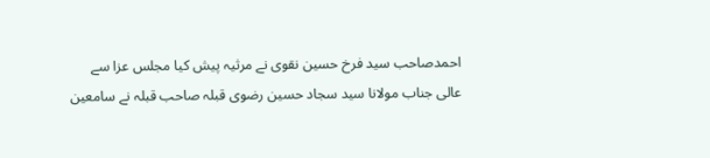احمدصاحب سید فرخ حسین نقوی نے مرثیہ پیش کیا مجلس عزا سے عالی جناب مولانا سید سجاد حسین رضوی قبلہ صاحب قبلہ نے سامعین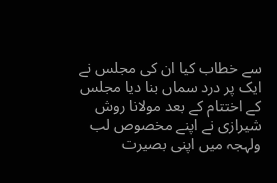سے خطاب کیا ان کی مجلس نے ایک پر درد سماں بنا دیا مجلس کے اختتام کے بعد مولانا روش شیرازی نے اپنے مخصوص لب ولہجہ میں اپنی بصیرت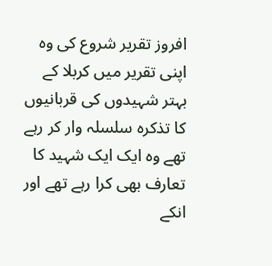افروز تقریر شروع کی وہ اپنی تقریر میں کربلا کے بہتر شہیدوں کی قربانیوں کا تذکرہ سلسلہ وار کر رہے تھے وہ ایک ایک شہید کا تعارف بھی کرا رہے تھے اور انکے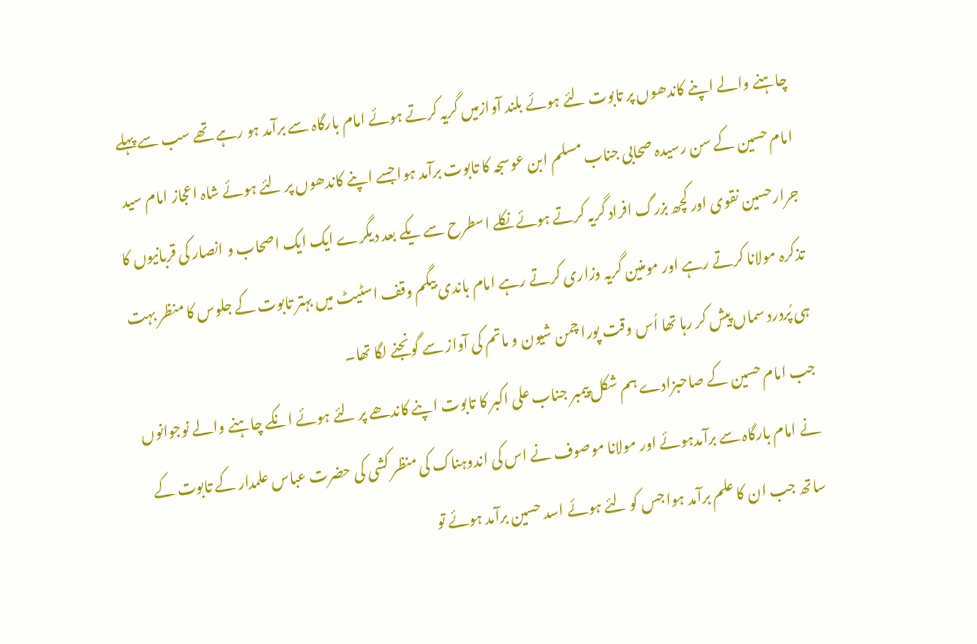چاہنے والے اپنے کاندھوں پر تابوت لئے ہوئے بلند آوازمیں گریہ کرتے ہوئے امام بارگاہ سے برآمد ہو رہے تھے سب سے پہلے امام حسین کے سن رسیدہ صحابی جناب مسلم ابن عوسجہ کا تابوت برآمد ہوا جسے اپنے کاندھوں پر لئے ہوئے شاہ اعجاز امام سید جرارحسین نقوی اور کچھ بزرگ افراد گریہ کرتے ہوئے نکلے اسطرح سے یکے بعد دیگرے ایک ایک اصحاب و انصار کی قربانیوں کا تذکرہ مولانا کرتے رہے اور مومنین گریہ وزاری کرتے رہے امام باندی بیگم وقف اسٹیٹ میں بہتر تابوت کے جلوس کا منظر بہت ہی پُردرد سماں پیش کر رہا تھا اُس وقت پورا چمن شیون و ماتم کی آواز سے گونجنے لگا تھا۔
جب امام حسین کے صاحبزادے ہم شکل پیمبر جناب علی اکبر کا تابوت اپنے کاندھے پر لئے ہوئے انکے چاہنے والے نوجوانوں نے امام بارگاہ سے برآمدہوئے اور مولانا موصوف نے اس کی اندوہناک کی منظر کشی کی حضرت عباس علمدار کے تابوت کے ساتھ جب ان کا علم برآمد ہوا جس کو لئے ہوئے اسد حسین برآمد ہوئے تو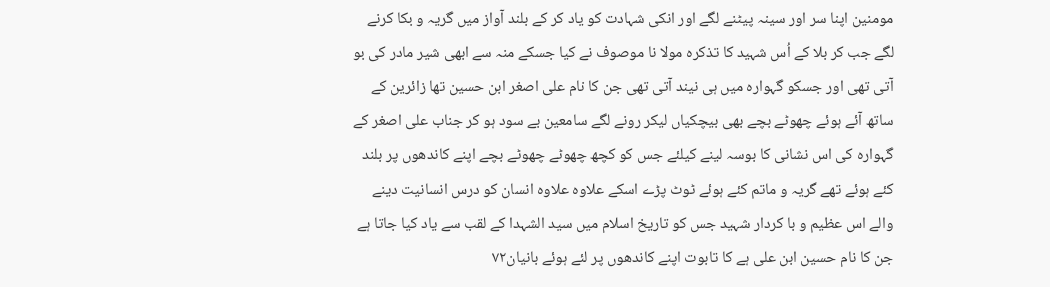مومنین اپنا سر اور سینہ پیٹنے لگے اور انکی شہادت کو یاد کر کے بلند آواز میں گریہ و بکا کرنے لگے جب کر بلا کے اُس شہید کا تذکرہ مولا نا موصوف نے کیا جسکے منہ سے ابھی شیر مادر کی بو آتی تھی اور جسکو گہوارہ میں ہی نیند آتی تھی جن کا نام علی اصغر ابن حسین تھا زائرین کے ساتھ آئے ہوئے چھوٹے بچے بھی بیچکیاں لیکر رونے لگے سامعین بے سود ہو کر جناب علی اصغر کے گہوارہ کی اس نشانی کا بوسہ لینے کیلئے جس کو کچھ چھوٹے چھوٹے بچے اپنے کاندھوں پر بلند کئے ہوئے تھے گریہ و ماتم کئے ہوئے ٹوٹ پڑے اسکے علاوہ علاوہ انسان کو درس انسانیت دینے والے اس عظیم و با کردار شہید جس کو تاریخ اسلام میں سید الشہدا کے لقب سے یاد کیا جاتا ہے جن کا نام حسین ابن علی ہے کا تابوت اپنے کاندھوں پر لئے ہوئے بانیان۷۲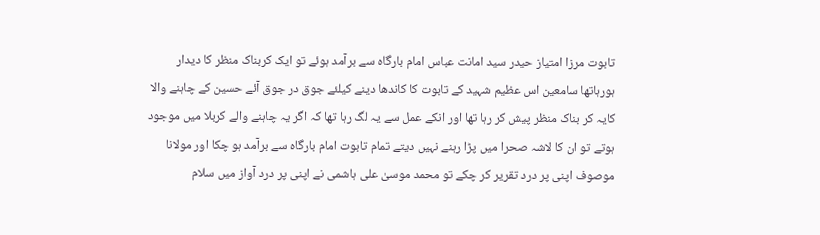تابوت مرزا امتیاز حیدر سید امانت عباس امام بارگاہ سے برآمد ہوئے تو ایک کربناک منظر کا دیدار ہورہاتھا سامعین اس عظیم شہید کے تابوت کا کاندھا دینے کیلئے جوق در جوق آئے حسین کے چاہنے والا کایہ کر بناک منظر پیش کر رہا تھا اور انکے عمل سے یہ لگ رہا تھا کہ اگر یہ چاہنے والے کربلا میں موجود ہوتے تو ان کا لاشہ صحرا میں پڑا رہنے نہیں دیتے تمام تابوت امام بارگاہ سے برآمد ہو چکا اور مولانا موصوف اپنی پر درد تقریر کر چکے تو محمد موسیٰ علی ہاشمی نے اپنی پر درد آواز میں سلام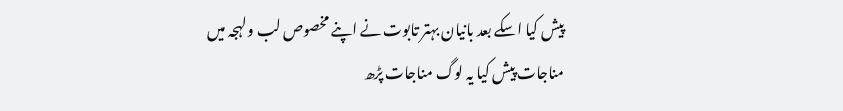پیش کیا اسکے بعد بانیان بہتر تابوت نے اپنے مخصوص لب ولہجہ میں مناجات پیش کیا یہ لوگ مناجات پڑھ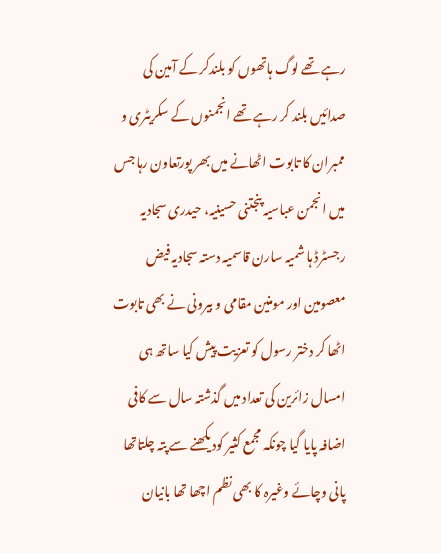رہے تھے لوگ ہاتھوں کو بلندکر کے آمین کی صدائیں بلند کر رہے تھے انجمنوں کے سکریٹری و ممبران کا تابوت اٹھانے میں بھر پورتعاون رہا جس میں انجمن عباسیہ پنجتنی حسینیہ، حیدری سجادیہ رجسٹرڈ ہا شمیہ سارن قاسمیہ دستہ سجادیہ فیض معصومین اور مومنین مقامی و بیرونی نے بھی تابوت اٹھا کر دختر رسول کو تعزیت پیش کیا ساتھ ہی امسال زائرین کی تعداد میں گذشتہ سال سے کافی اضافہ پایا گیا چونکہ مجمع کثیر کود یکھنے سے پتہ چلتاتھا پانی وچائے وغیرہ کا بھی نظم اچھا تھا بانیان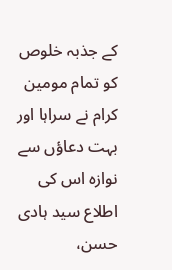کے جذبہ خلوص کو تمام مومین کرام نے سراہا اور بہت دعاؤں سے نوازہ اس کی اطلاع سید ہادی حسن،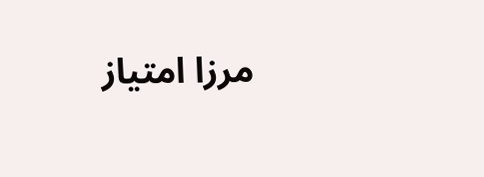مرزا امتیاز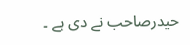حیدرصاحب نے دی ہے ۔